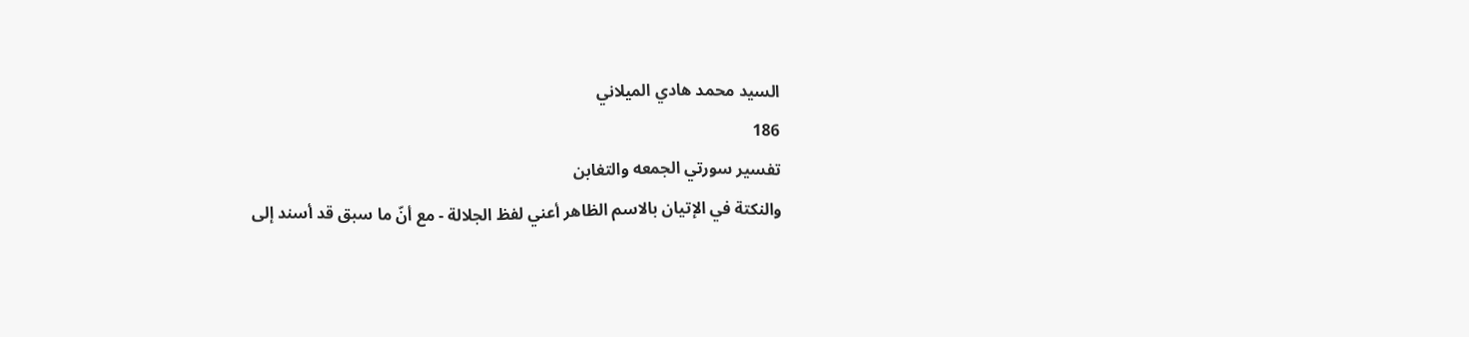السيد محمد هادي الميلاني
186
تفسير سورتي الجمعه والتغابن
والنكتة في الإتيان بالاسم الظاهر أعني لفظ الجلالة - مع أنّ ما سبق قد أسند إلى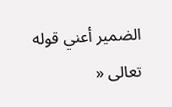الضمير أعني قوله تعالى «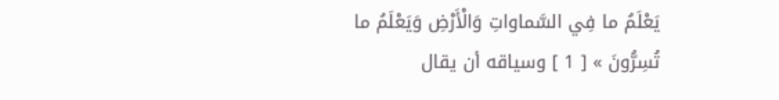يَعْلَمُ ما فِي السَّماواتِ وَالْأَرْضِ وَيَعْلَمُ ما تُسِرُّونَ » [ 1 ] وسياقه أن يقال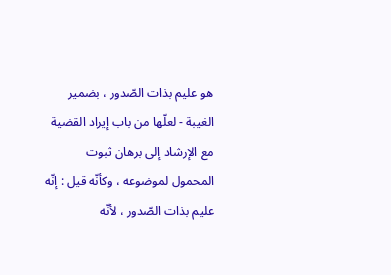هو عليم بذات الصّدور ، بضمير الغيبة - لعلّها من باب إيراد القضية مع الإرشاد إلى برهان ثبوت المحمول لموضوعه ، وكأنّه قيل : إنّه عليم بذات الصّدور ، لأنّه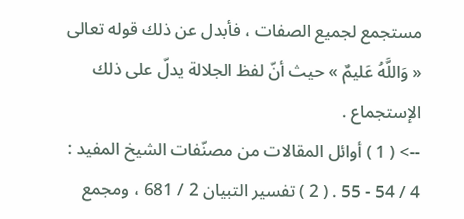مستجمع لجميع الصفات ، فأبدل عن ذلك قوله تعالى « وَاللَّهُ عَليمٌ » حيث أنّ لفظ الجلالة يدلّ على ذلك الإستجماع .
--> ( 1 ) أوائل المقالات من مصنّفات الشيخ المفيد : 4 / 54 - 55 . ( 2 ) تفسير التبيان 2 / 681 ، ومجمع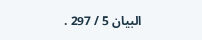البيان 5 / 297 .